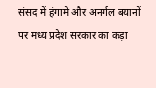संसद में हंगामे और अनर्गल बयानों पर मध्य प्रदेश सरकार का कड़ा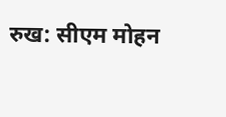रुख: सीएम मोहन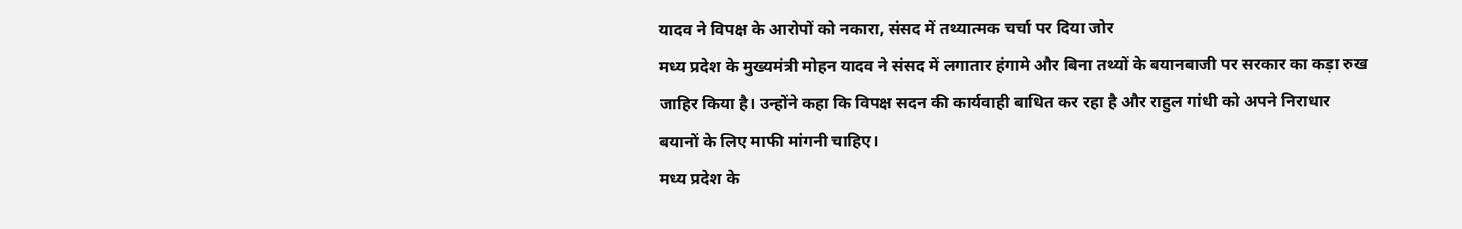यादव ने विपक्ष के आरोपों को नकारा, संसद में तथ्यात्मक चर्चा पर दिया जोर
मध्य प्रदेश के मुख्यमंत्री मोहन यादव ने संसद में लगातार हंगामे और बिना तथ्यों के बयानबाजी पर सरकार का कड़ा रुख जाहिर किया है। उन्होंने कहा कि विपक्ष सदन की कार्यवाही बाधित कर रहा है और राहुल गांधी को अपने निराधार बयानों के लिए माफी मांगनी चाहिए।
मध्य प्रदेश के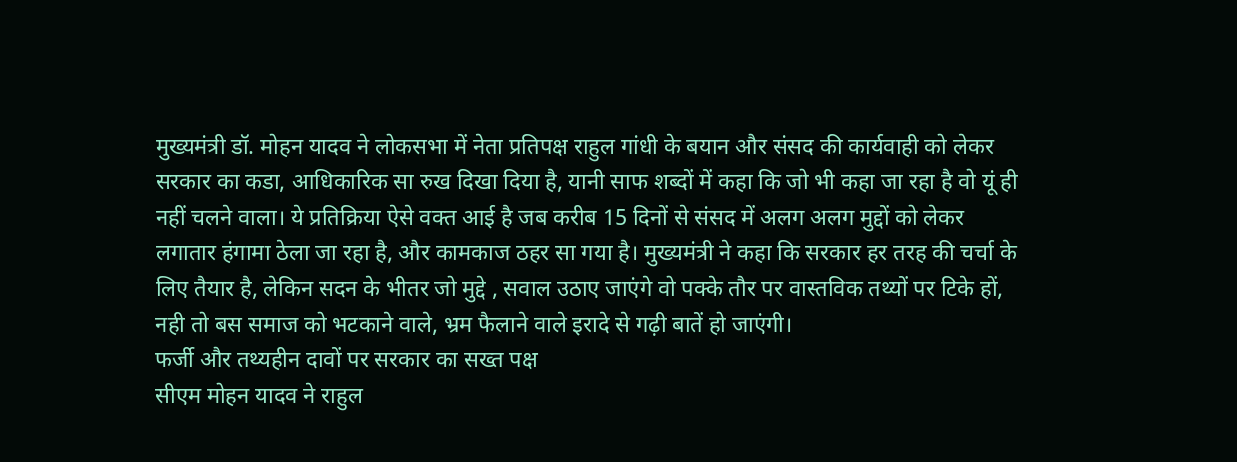मुख्यमंत्री डॉ. मोहन यादव ने लोकसभा में नेता प्रतिपक्ष राहुल गांधी के बयान और संसद की कार्यवाही को लेकर सरकार का कडा, आधिकारिक सा रुख दिखा दिया है, यानी साफ शब्दों में कहा कि जो भी कहा जा रहा है वो यूं ही नहीं चलने वाला। ये प्रतिक्रिया ऐसे वक्त आई है जब करीब 15 दिनों से संसद में अलग अलग मुद्दों को लेकर लगातार हंगामा ठेला जा रहा है, और कामकाज ठहर सा गया है। मुख्यमंत्री ने कहा कि सरकार हर तरह की चर्चा के लिए तैयार है, लेकिन सदन के भीतर जो मुद्दे , सवाल उठाए जाएंगे वो पक्के तौर पर वास्तविक तथ्यों पर टिके हों, नही तो बस समाज को भटकाने वाले, भ्रम फैलाने वाले इरादे से गढ़ी बातें हो जाएंगी।
फर्जी और तथ्यहीन दावों पर सरकार का सख्त पक्ष
सीएम मोहन यादव ने राहुल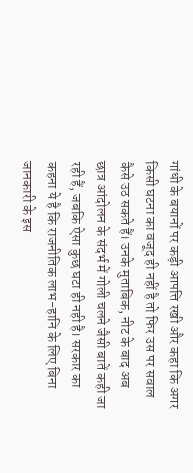गांधी के बयानों पर कड़ी आपत्ति रखी और कहा कि अगर किसी घटना का वजूद ही नहीं है तो फिर उस पर सवाल कैसे उठ सकते हैं। उनके मुताबिक, नीट के बाद अब छात्र आंदोलन के संदर्भ में गोली चलने जैसी बातें कही जा रही हैं, जबकि ऐसा कुछ घटा ही नही है। सरकार का कहना ये है कि राजनीतिक लाभ-हानि के लिए बिना जानकारी के इस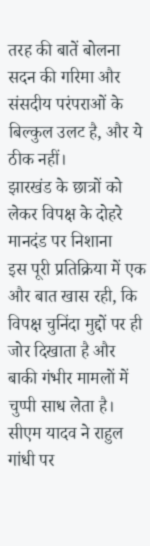तरह की बातें बोलना सदन की गरिमा और संसदीय परंपराओं के बिल्कुल उलट है, और ये ठीक नहीं।
झारखंड के छात्रों को लेकर विपक्ष के दोहरे मानदंड पर निशाना
इस पूरी प्रतिक्रिया में एक और बात खास रही, कि विपक्ष चुनिंदा मुद्दों पर ही जोर दिखाता है और बाकी गंभीर मामलों में चुप्पी साध लेता है। सीएम यादव ने राहुल गांधी पर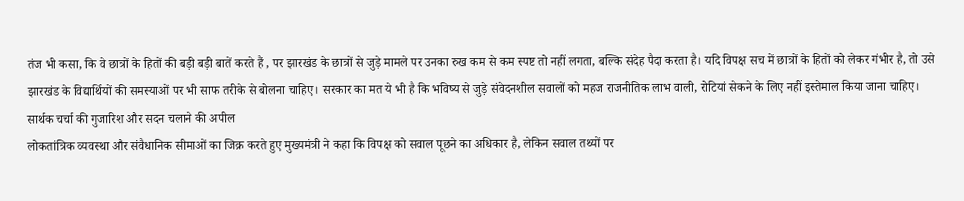तंज भी कसा, कि वे छात्रों के हितों की बड़ी बड़ी बातें करते हैं , पर झारखंड के छात्रों से जुड़े मामले पर उनका रुख कम से कम स्पष्ट तो नहीं लगता, बल्कि संदेह पैदा करता है। यदि विपक्ष सच में छात्रों के हितों को लेकर गंभीर है, तो उसे झारखंड के विद्यार्थियों की समस्याओं पर भी साफ तरीके से बोलना चाहिए। सरकार का मत ये भी है कि भविष्य से जुड़े संवेदनशील सवालों को महज राजनीतिक लाभ वाली, रोटियां सेकने के लिए नहीं इस्तेमाल किया जाना चाहिए।
सार्थक चर्चा की गुजारिश और सदन चलाने की अपील
लोकतांत्रिक व्यवस्था और संवैधानिक सीमाओं का जिक्र करते हुए मुख्यमंत्री ने कहा कि विपक्ष को सवाल पूछने का अधिकार है, लेकिन सवाल तथ्यों पर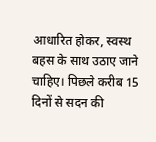आधारित होकर, स्वस्थ बहस के साथ उठाए जाने चाहिए। पिछले करीब 15 दिनों से सदन की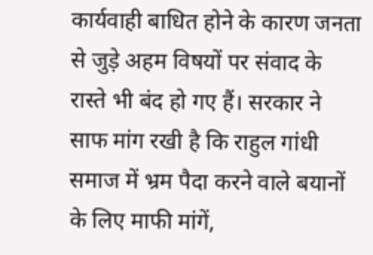कार्यवाही बाधित होने के कारण जनता से जुड़े अहम विषयों पर संवाद के रास्ते भी बंद हो गए हैं। सरकार ने साफ मांग रखी है कि राहुल गांधी समाज में भ्रम पैदा करने वाले बयानों के लिए माफी मांगें,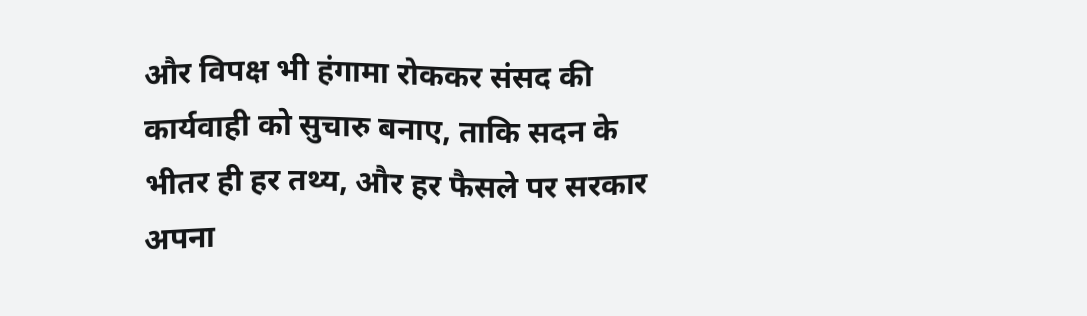और विपक्ष भी हंगामा रोककर संसद की कार्यवाही को सुचारु बनाए, ताकि सदन के भीतर ही हर तथ्य, और हर फैसले पर सरकार अपना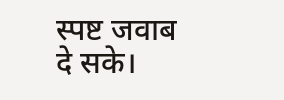स्पष्ट जवाब दे सके।